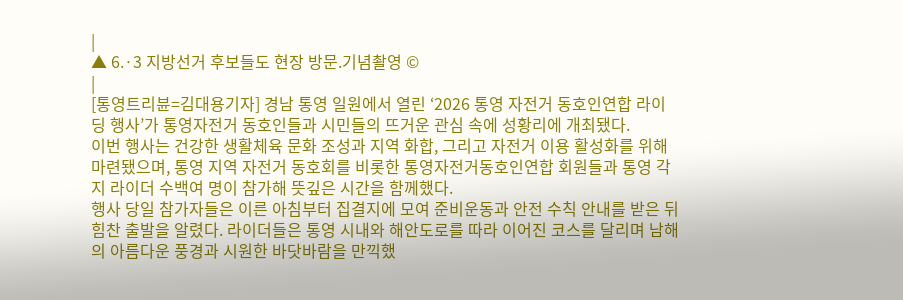|
▲ 6.·3 지방선거 후보들도 현장 방문.기념촬영 ©
|
[통영트리뷴=김대용기자] 경남 통영 일원에서 열린 ‘2026 통영 자전거 동호인연합 라이딩 행사’가 통영자전거 동호인들과 시민들의 뜨거운 관심 속에 성황리에 개최됐다.
이번 행사는 건강한 생활체육 문화 조성과 지역 화합, 그리고 자전거 이용 활성화를 위해 마련됐으며, 통영 지역 자전거 동호회를 비롯한 통영자전거동호인연합 회원들과 통영 각지 라이더 수백여 명이 참가해 뜻깊은 시간을 함께했다.
행사 당일 참가자들은 이른 아침부터 집결지에 모여 준비운동과 안전 수칙 안내를 받은 뒤 힘찬 출발을 알렸다. 라이더들은 통영 시내와 해안도로를 따라 이어진 코스를 달리며 남해의 아름다운 풍경과 시원한 바닷바람을 만끽했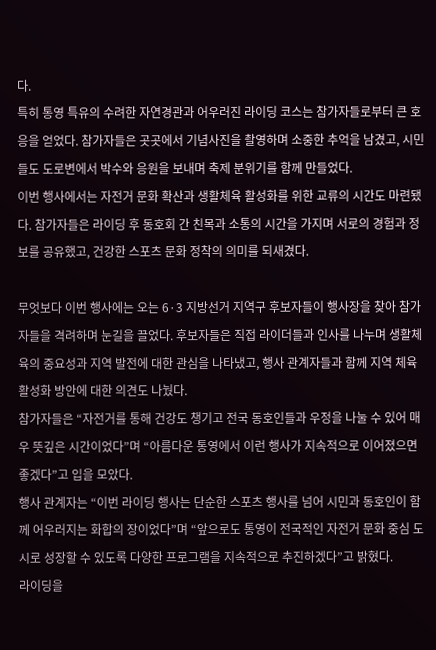다.
특히 통영 특유의 수려한 자연경관과 어우러진 라이딩 코스는 참가자들로부터 큰 호응을 얻었다. 참가자들은 곳곳에서 기념사진을 촬영하며 소중한 추억을 남겼고, 시민들도 도로변에서 박수와 응원을 보내며 축제 분위기를 함께 만들었다.
이번 행사에서는 자전거 문화 확산과 생활체육 활성화를 위한 교류의 시간도 마련됐다. 참가자들은 라이딩 후 동호회 간 친목과 소통의 시간을 가지며 서로의 경험과 정보를 공유했고, 건강한 스포츠 문화 정착의 의미를 되새겼다.

무엇보다 이번 행사에는 오는 6·3 지방선거 지역구 후보자들이 행사장을 찾아 참가자들을 격려하며 눈길을 끌었다. 후보자들은 직접 라이더들과 인사를 나누며 생활체육의 중요성과 지역 발전에 대한 관심을 나타냈고, 행사 관계자들과 함께 지역 체육 활성화 방안에 대한 의견도 나눴다.
참가자들은 “자전거를 통해 건강도 챙기고 전국 동호인들과 우정을 나눌 수 있어 매우 뜻깊은 시간이었다”며 “아름다운 통영에서 이런 행사가 지속적으로 이어졌으면 좋겠다”고 입을 모았다.
행사 관계자는 “이번 라이딩 행사는 단순한 스포츠 행사를 넘어 시민과 동호인이 함께 어우러지는 화합의 장이었다”며 “앞으로도 통영이 전국적인 자전거 문화 중심 도시로 성장할 수 있도록 다양한 프로그램을 지속적으로 추진하겠다”고 밝혔다.
라이딩을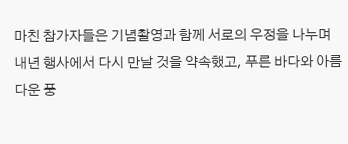마친 참가자들은 기념촬영과 함께 서로의 우정을 나누며 내년 행사에서 다시 만날 것을 약속했고, 푸른 바다와 아름다운 풍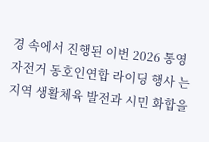경 속에서 진행된 이번 2026 통영 자전거 동호인연합 라이딩 행사 는 지역 생활체육 발전과 시민 화합을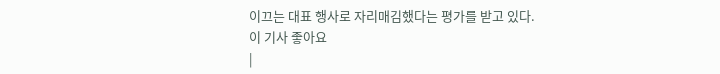이끄는 대표 행사로 자리매김했다는 평가를 받고 있다.
이 기사 좋아요
|